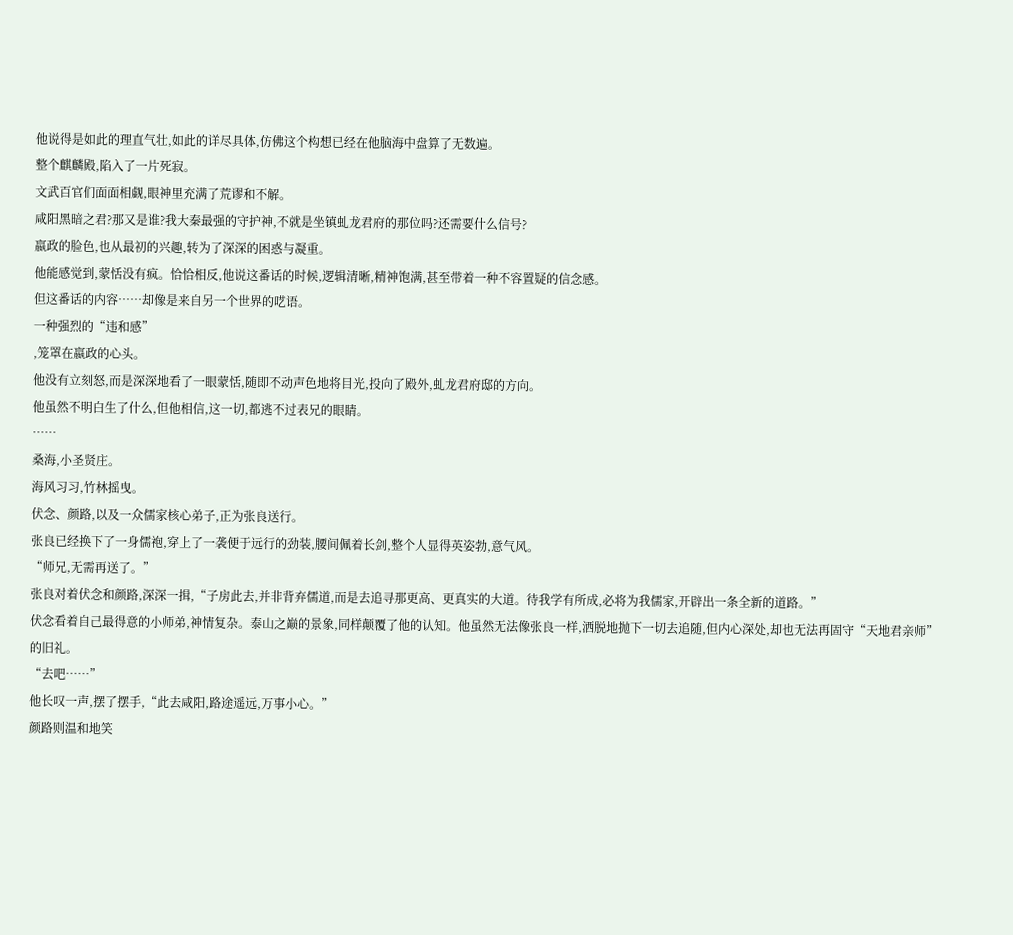他说得是如此的理直气壮,如此的详尽具体,仿佛这个构想已经在他脑海中盘算了无数遍。
整个麒麟殿,陷入了一片死寂。
文武百官们面面相觑,眼神里充满了荒谬和不解。
咸阳黑暗之君?那又是谁?我大秦最强的守护神,不就是坐镇虬龙君府的那位吗?还需要什么信号?
嬴政的脸色,也从最初的兴趣,转为了深深的困惑与凝重。
他能感觉到,蒙恬没有疯。恰恰相反,他说这番话的时候,逻辑清晰,精神饱满,甚至带着一种不容置疑的信念感。
但这番话的内容……却像是来自另一个世界的呓语。
一种强烈的“违和感”
,笼罩在嬴政的心头。
他没有立刻怒,而是深深地看了一眼蒙恬,随即不动声色地将目光,投向了殿外,虬龙君府邸的方向。
他虽然不明白生了什么,但他相信,这一切,都逃不过表兄的眼睛。
……
桑海,小圣贤庄。
海风习习,竹林摇曳。
伏念、颜路,以及一众儒家核心弟子,正为张良送行。
张良已经换下了一身儒袍,穿上了一袭便于远行的劲装,腰间佩着长剑,整个人显得英姿勃,意气风。
“师兄,无需再送了。”
张良对着伏念和颜路,深深一揖,“子房此去,并非背弃儒道,而是去追寻那更高、更真实的大道。待我学有所成,必将为我儒家,开辟出一条全新的道路。”
伏念看着自己最得意的小师弟,神情复杂。泰山之巅的景象,同样颠覆了他的认知。他虽然无法像张良一样,洒脱地抛下一切去追随,但内心深处,却也无法再固守“天地君亲师”
的旧礼。
“去吧……”
他长叹一声,摆了摆手,“此去咸阳,路途遥远,万事小心。”
颜路则温和地笑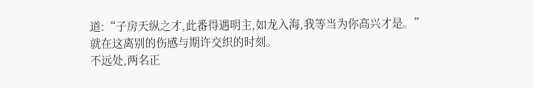道:“子房天纵之才,此番得遇明主,如龙入海,我等当为你高兴才是。”
就在这离别的伤感与期许交织的时刻。
不远处,两名正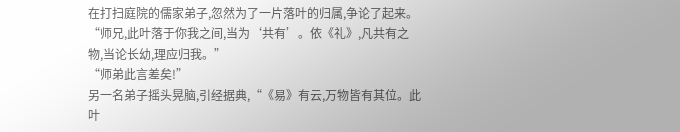在打扫庭院的儒家弟子,忽然为了一片落叶的归属,争论了起来。
“师兄,此叶落于你我之间,当为‘共有’。依《礼》,凡共有之物,当论长幼,理应归我。”
“师弟此言差矣!”
另一名弟子摇头晃脑,引经据典,“《易》有云,万物皆有其位。此叶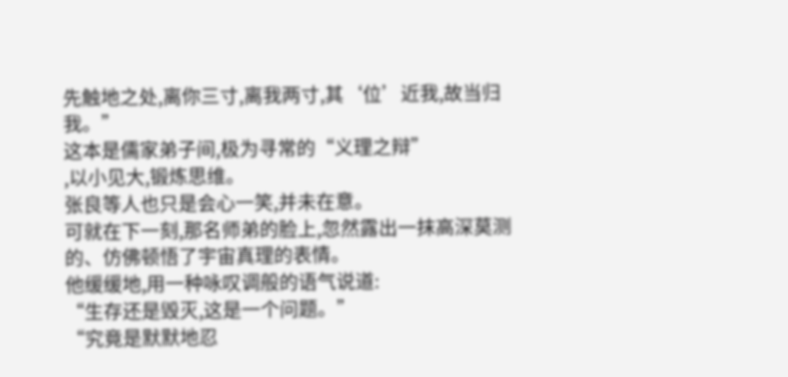先触地之处,离你三寸,离我两寸,其‘位’近我,故当归我。”
这本是儒家弟子间,极为寻常的“义理之辩”
,以小见大,锻炼思维。
张良等人也只是会心一笑,并未在意。
可就在下一刻,那名师弟的脸上,忽然露出一抹高深莫测的、仿佛顿悟了宇宙真理的表情。
他缓缓地,用一种咏叹调般的语气说道:
“生存还是毁灭,这是一个问题。”
“究竟是默默地忍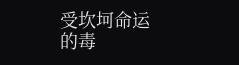受坎坷命运的毒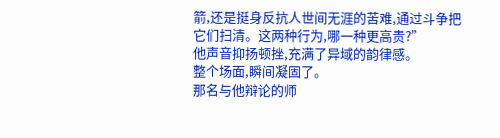箭,还是挺身反抗人世间无涯的苦难,通过斗争把它们扫清。这两种行为,哪一种更高贵?”
他声音抑扬顿挫,充满了异域的韵律感。
整个场面,瞬间凝固了。
那名与他辩论的师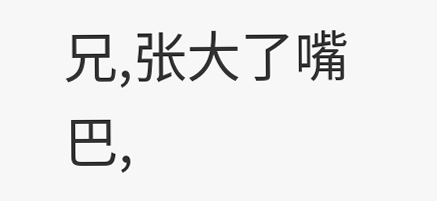兄,张大了嘴巴,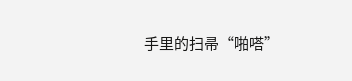手里的扫帚“啪嗒”